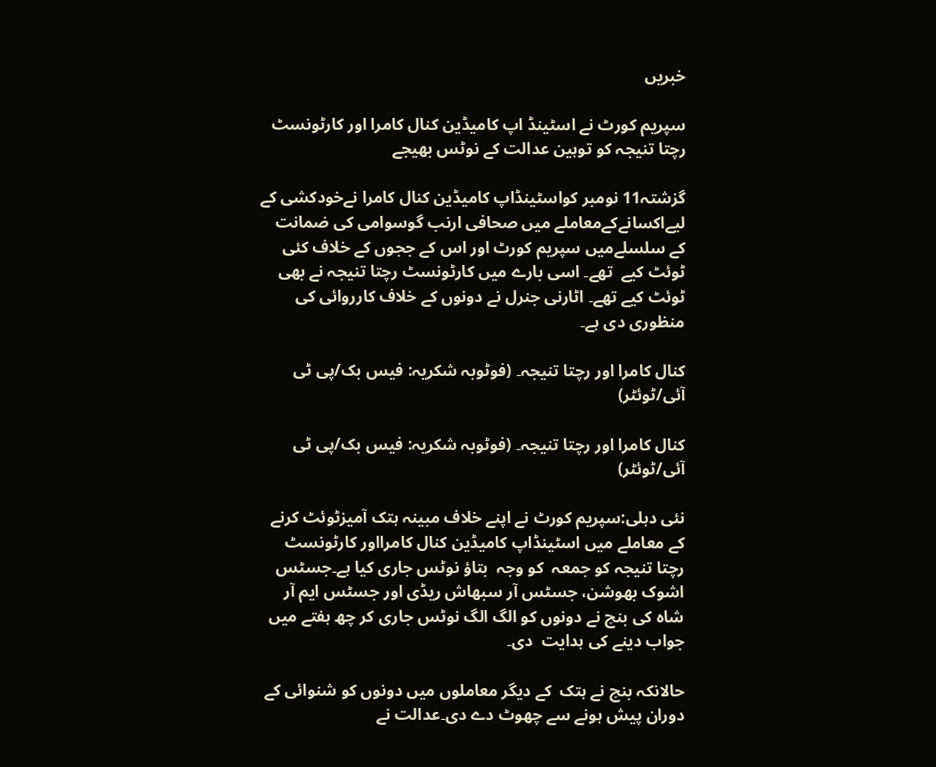خبریں

سپریم کورٹ نے اسٹینڈ اپ کامیڈین کنال کامرا اور کارٹونسٹ رچتا تنیجہ کو توہین عدالت کے نوٹس بھیجے

گزشتہ11 نومبر کواسٹینڈاپ کامیڈین کنال کامرا نےخودکشی کے لیےاکسانےکےمعاملے میں صحافی ارنب گوسوامی کی ضمانت کے سلسلےمیں سپریم کورٹ اور اس کے ججوں کے خلاف کئی ٹوئٹ کیے  تھے۔ اسی بارے میں کارٹونسٹ رچتا تنیجہ نے بھی ٹوئٹ کیے تھے۔ اٹارنی جنرل نے دونوں کے خلاف کارروائی کی منظوری دی ہے۔

کنال کامرا اور رچتا تنیجہ۔ (فوٹوبہ شکریہ: فیس بک/پی ٹی آئی/ٹوئٹر)

کنال کامرا اور رچتا تنیجہ۔ (فوٹوبہ شکریہ: فیس بک/پی ٹی آئی/ٹوئٹر)

نئی دہلی:سپریم کورٹ نے اپنے خلاف مبینہ ہتک آمیزٹوئٹ کرنے کے معاملے میں اسٹینڈاپ کامیڈین کنال کامرااور کارٹونسٹ رچتا تنیجہ کو جمعہ  کو وجہ  بتاؤ نوٹس جاری کیا ہے۔جسٹس اشوک بھوشن، جسٹس آر سبھاش ریڈی اور جسٹس ایم آر شاہ کی بنچ نے دونوں کو الگ الگ نوٹس جاری کر چھ ہفتے میں جواب دینے کی ہدایت  دی۔

حالانکہ بنچ نے ہتک  کے دیگر معاملوں میں دونوں کو شنوائی کے دوران پیش ہونے سے چھوٹ دے دی۔عدالت نے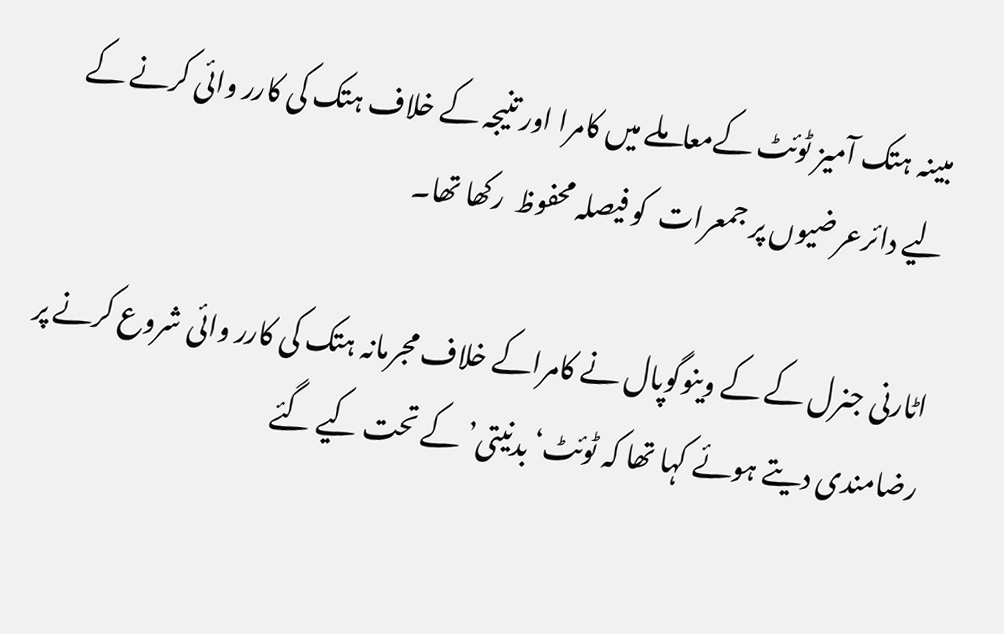مبینہ ہتک آمیز ٹوئٹ کےمعاملے میں کامرا اور تنیجہ کے خلاف ہتک کی کارر وائی کرنے کے لیے دائرعرضیوں پر جمعرات  کو فیصلہ محفوظ  رکھا تھا۔

اٹارنی جنرل کے کے وینوگوپال نے کامراکے خلاف مجرمانہ ہتک کی کارر وائی شروع کرنے پر رضامندی دیتے ہوئے کہا تھا کہ ٹوئٹ‘بدنیتی’کے تحت کیے گئے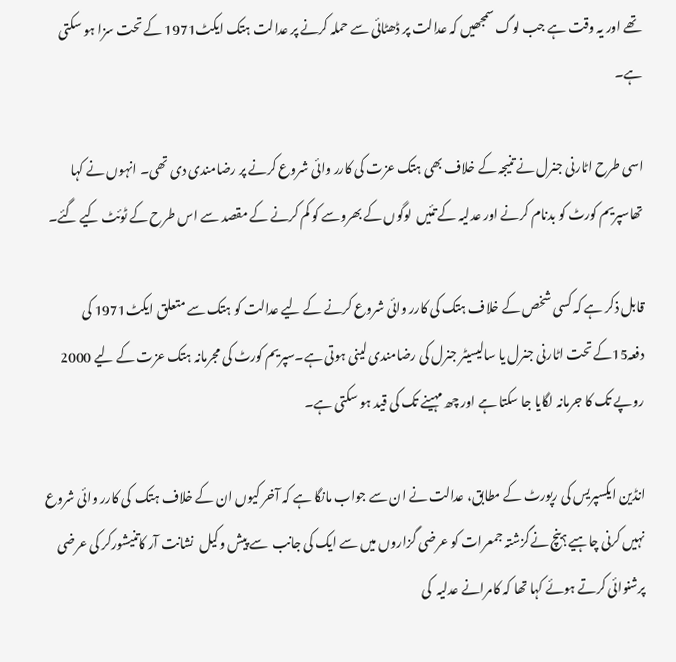تھے اور یہ وقت ہے جب لوگ سمجھیں کہ عدالت پر ڈھٹائی سے حملہ کرنے پر عدالت ہتک ایکٹ1971 کے تحت سزا ہو سکتی ہے۔

اسی طرح اٹارنی جنرل نے تنیجہ کے خلاف بھی ہتک عزت کی کارر وائی شروع کرنے پر رضامندی دی تھی۔ انہوں نے کہا تھاسپریم کورٹ کو بدنام کرنے اور عدلیہ کے تئیں  لوگوں کے بھروسے کو کم کرنے کے مقصد سے اس طرح کے ٹوئٹ کیے گئے۔

قابل ذکر ہے کہ کسی شخص کے خلاف ہتک کی کارر وائی شروع کرنے کے لیے عدالت کو ہتک سے متعلق ایکٹ1971 کی دفعہ15کے تحت اٹارنی جنرل یا سالیسیٹر جنرل کی رضامندی لینی ہوتی ہے۔سپریم کورٹ کی مجرمانہ ہتک عزت کے لیے 2000 روپے تک کا جرمانہ لگایا جا سکتا ہے اور چھ مہینے تک کی قید ہو سکتی ہے۔

انڈین ایکسپریس کی رپورٹ کے مطابق، عدالت نے ان سے جواب مانگا ہے کہ آخر کیوں ان کے خلاف ہتک  کی کارر وائی شروع نہیں کرنی چاہیے؟بنچ نےگزشتہ جمعرات کو عرضی گزاروں میں سے ایک کی جانب  سے پیش وکیل  نشانت آر کاتنیشورکر کی عرضی  پرشنوائی کرتے ہوئے کہا تھا کہ کامرانے عدلیہ  کی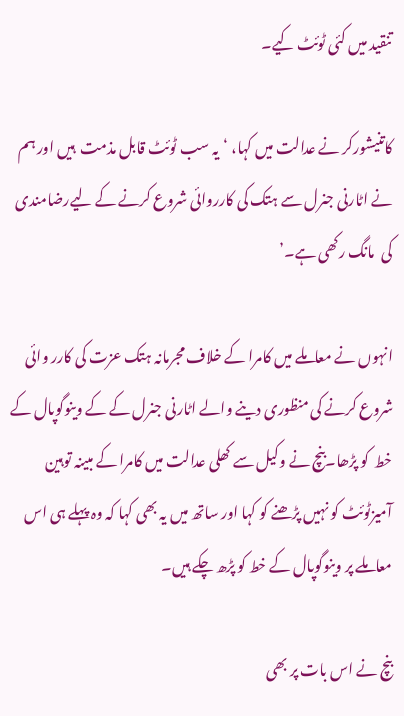تنقید میں کئی ٹوئٹ کیے۔

کاتنیشورکر نے عدالت میں کہا، ‘یہ سب ٹوئٹ قابل مذمت  ہیں اور ہم نے اٹارنی جنرل سے ہتک کی کارروائی شروع کرنے کے لیےرضامندی کی  مانگ رکھی ہے۔’

انہوں نے معاملے میں کامرا کے خلاف مجرمانہ ہتک عزت کی کارر وائی شروع کرنے کی منظوری دینے والے اٹارنی جنرل کے کے وینوگوپال کے خط  کو پڑھا۔بنچ نے وکیل سے کھلی عدالت میں کامرا کے مبینہ توہین آمیزٹوئٹ کو نہیں پڑھنے کو کہا اور ساتھ میں یہ بھی کہا کہ وہ پہلے ہی اس معاملے پر وینوگوپال کے خط کو پڑھ چکے ہیں۔

بنچ نے اس بات پر بھی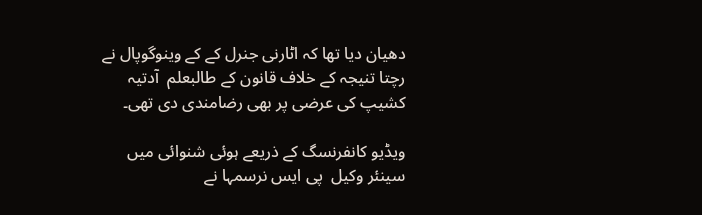دھیان دیا تھا کہ اٹارنی جنرل کے کے وینوگوپال نے رچتا تنیجہ کے خلاف قانون کے طالبعلم  آدتیہ کشیپ کی عرضی پر بھی رضامندی دی تھی۔

ویڈیو کانفرنسگ کے ذریعے ہوئی شنوائی میں سینئر وکیل  پی ایس نرسمہا نے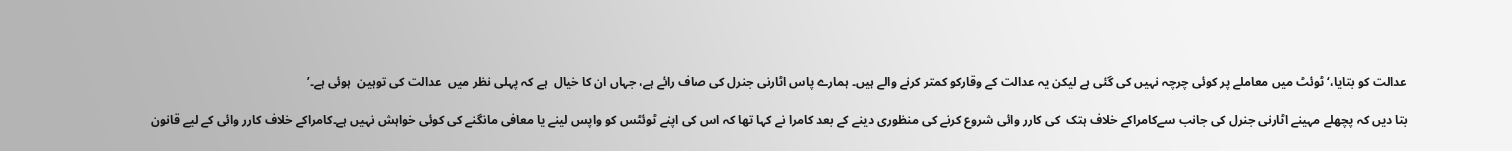عدالت کو بتایا،‘ٹوئٹ میں معاملے پر کوئی چرچہ نہیں کی گئی ہے لیکن یہ عدالت کے وقارکو کمتر کرنے والے ہیں۔ ہمارے پاس اٹارنی جنرل کی صاف رائے ہے، جہاں ان کا خیال  ہے کہ پہلی نظر میں  عدالت کی توہین  ہوئی ہے۔’

بتا دیں کہ پچھلے مہینے اٹارنی جنرل کی جانب سےکامراکے خلاف ہتک  کی کارر وائی شروع کرنے کی منظوری دینے کے بعد کامرا نے کہا تھا کہ اس کی اپنے ٹوئٹس کو واپس لینے یا معافی مانگنے کی کوئی خواہش نہیں ہے۔کامراکے خلاف کارر وائی کے لیے قانون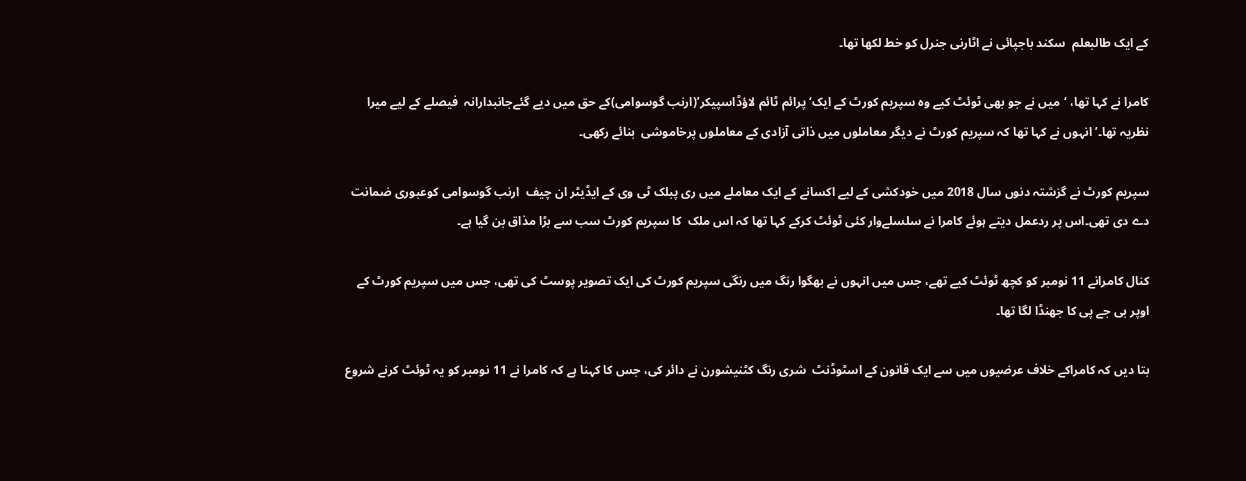کے ایک طالبعلم  سکند باجپائی نے اٹارنی جنرل کو خط لکھا تھا۔

کامرا نے کہا تھا، ‘میں نے جو بھی ٹوئٹ کیے وہ سپریم کورٹ کے ایک‘پرائم ٹائم لاؤڈاسپیکر’(ارنب گوسوامی)کے حق میں دیے گئےجانبدارانہ  فیصلے کے لیے میرا نظریہ تھا۔’انہوں نے کہا تھا کہ سپریم کورٹ نے دیگر معاملوں میں ذاتی آزادی کے معاملوں پرخاموشی  بنائے رکھی۔

سپریم کورٹ نے گزشتہ دنوں سال 2018 میں خودکشی کے لیے اکسانے کے ایک معاملے میں ری پبلک ٹی وی کے ایڈیٹر ان چیف  ارنب گوسوامی کوعبوری ضمانت دے دی تھی۔اس پر ردعمل دیتے ہوئے کامرا نے سلسلےوار کئی ٹوئٹ کرکے کہا تھا کہ اس ملک  کا سپریم کورٹ سب سے بڑا مذاق بن گیا ہے۔

کنال کامرانے 11 نومبر کو کچھ ٹوئٹ کیے تھے، جس میں انہوں نے بھگوا رنگ میں رنگی سپریم کورٹ کی ایک تصویر پوسٹ کی تھی، جس میں سپریم کورٹ کے اوپر بی جے پی کا جھنڈا لگا تھا۔

بتا دیں کہ کامراکے خلاف عرضیوں میں سے ایک قانون کے اسٹوڈنٹ  شری رنگ کٹنیشورن نے دائر کی، جس کا کہنا ہے کہ کامرا نے 11 نومبر کو یہ ٹوئٹ کرنے شروع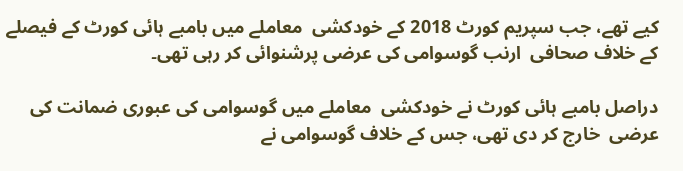کیے تھے، جب سپریم کورٹ 2018 کے خودکشی  معاملے میں بامبے ہائی کورٹ کے فیصلے کے خلاف صحافی  ارنب گوسوامی کی عرضی پرشنوائی کر رہی تھی۔

دراصل بامبے ہائی کورٹ نے خودکشی  معاملے میں گوسوامی کی عبوری ضمانت کی عرضی  خارج کر دی تھی، جس کے خلاف گوسوامی نے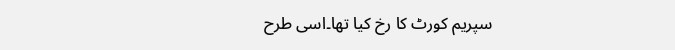سپریم کورٹ کا رخ کیا تھا۔اسی طرح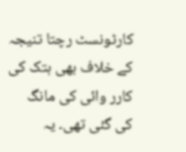کارٹونسٹ رچتا تنیجہ کے خلاف بھی ہتک کی  کارر وائی کی مانگ کی گئی تھی۔ یہ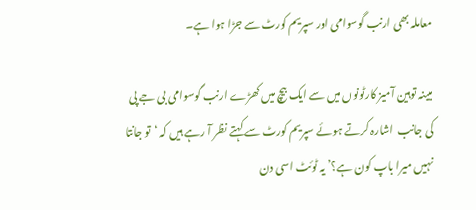معاملہ بھی ارنب گوسوامی اور سپریم کورٹ سے جڑا ہوا ہے۔

مبینہ توہین آمیز کارٹونوں میں سے ایک بیچ میں کھڑے ارنب گوسوامی بی جے پی کی جانب  اشارہ کرتے ہوئے سپریم کورٹ سے کہتے نظر آ رہے ہیں کہ ‘تو جانتا نہیں میرا باپ کون ہے؟’ یہ ٹوئٹ اسی دن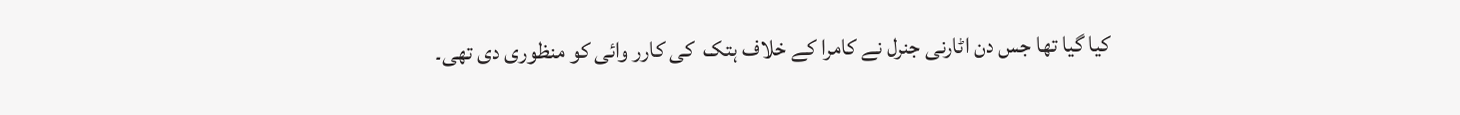کیا گیا تھا جس دن اٹارنی جنرل نے کامرا کے خلاف ہتک  کی کارر وائی کو منظوری دی تھی۔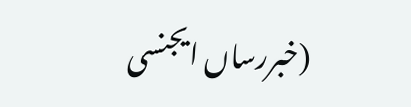(خبررساں ایجنسی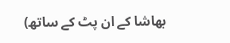بھاشا کے ان پٹ کے ساتھ)